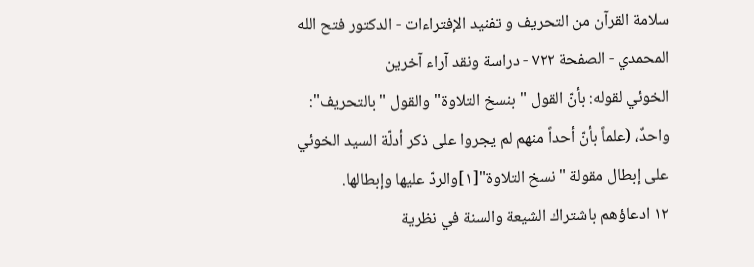سلامة القرآن من التحريف و تفنيد الإفتراءات - الدكتور فتح الله المحمدي - الصفحة ٧٢٢ - دراسة ونقد آراء آخرين
الخوئي لقوله: بأنّ القول "بنسخ التلاوة" والقول "بالتحريف": واحدٌ، (علماً بأنّ أحداً منهم لم يجروا على ذكر أدلّة السيد الخوئي على إبطال مقولة "نسخ التلاوة"[١]والردّ عليها وإبطالها.
١٢ ادعاؤهم باشتراك الشيعة والسنة في نظرية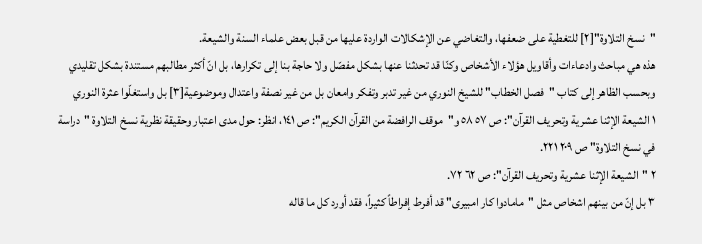"نسخ التلاوة"[٢] للتغطية على ضعفها، والتغاضي عن الإشكالات الواردة عليها من قبل بعض علماء السنة والشيعة.
هذه هي مباحث وادعاءات وأقاويل هؤلاء الأشخاص وكنّا قد تحدثنا عنها بشكل مفصّل ولا حاجة بنا إلى تكرارها، بل انّ أكثر مطالبهم مستندة بشكل تقليدي وبحسب الظاهر إلى كتاب "فصل الخطاب" للشيخ النوري من غير تدبر وتفكر وامعان بل من غير نصفة واعتدال وموضوعية[٣] بل واستغلّوا عثرة النوري
١ الشيعة الإثنا عشرية وتحريف القرآن": ص ٥٧ ٥٨ و"موقف الرافضة من القرآن الكريم": ص ١٤١، انظر: حول مدى اعتبار وحقيقة نظرية نسخ التلاوة "دراسة في نسخ التلاوة" ص ٢٠٩ ٢٢١.
٢ "الشيعة الإثنا عشرية وتحريف القرآن": ص ٦٢ ٧٢.
٣ بل إنّ من بينهم اشخاص مثل "مامادوا كار امبيرى" قد أفرط إفراطاً كثيراً، فقد أورد كل ما قاله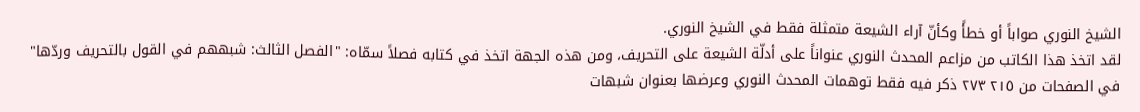الشيخ النوري صواباً أو خطأً وكأنّ آراء الشيعة متمثلة فقط في الشيخ النوري.
لقد اتخذ هذا الكاتب من مزاعم المحدث النوري عنواناً على أدلّة الشيعة على التحريف، ومن هذه الجهة اتخذ في كتابه فصلاً سمّاه: "الفصل الثالث: شبههم في القول بالتحريف وردّها" في الصفحات من ٢١٥ ٢٧٣ ذكر فيه فقط توهمات المحدث النوري وعرضها بعنوان شبهات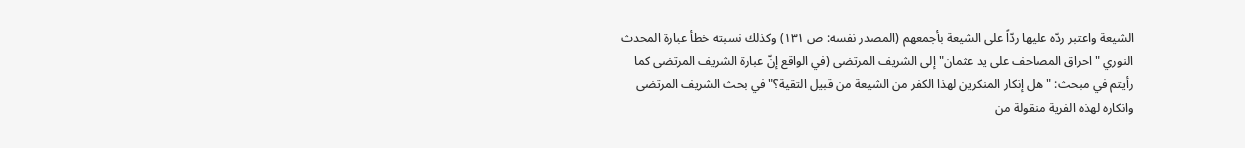الشيعة واعتبر ردّه عليها ردّاً على الشيعة بأجمعهم (المصدر نفسه: ص ١٣١) وكذلك نسبته خطأ عبارة المحدث النوري "احراق المصاحف على يد عثمان" إلى الشريف المرتضى (في الواقع إنّ عبارة الشريف المرتضى كما رأيتم في مبحث: "هل إنكار المنكرين لهذا الكفر من الشيعة من قبيل التقية؟" في بحث الشريف المرتضى وانكاره لهذه الفرية منقولة من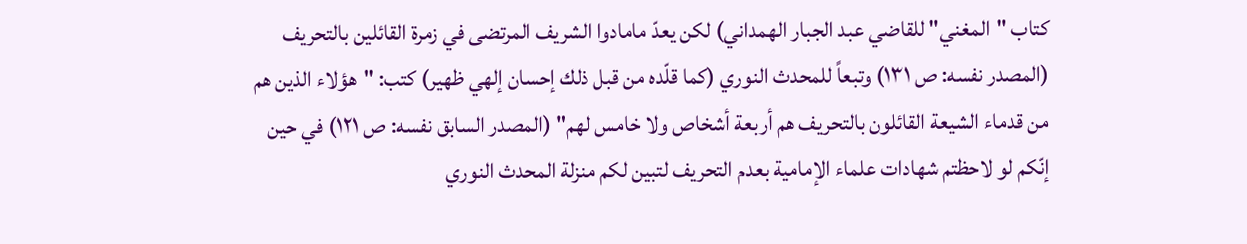كتاب "المغني" للقاضي عبد الجبار الهمداني) لكن يعدّ مامادوا الشريف المرتضى في زمرة القائلين بالتحريف (المصدر نفسه: ص ١٣١) وتبعاً للمحدث النوري (كما قلّده من قبل ذلك إحسان إلهي ظهير) كتب: "هؤلاء الذين هم من قدماء الشيعة القائلون بالتحريف هم أربعة أشخاص ولا خامس لهم" (المصدر السابق نفسه: ص ١٢١) في حين إنّكم لو لاحظتم شهادات علماء الإمامية بعدم التحريف لتبين لكم منزلة المحدث النوري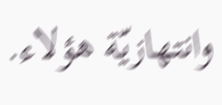وانتهازيّة هؤلاء.